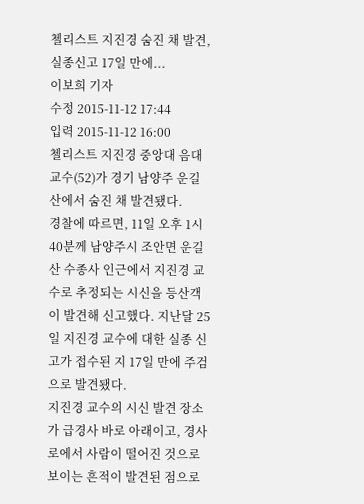첼리스트 지진경 숨진 채 발견, 실종신고 17일 만에...
이보희 기자
수정 2015-11-12 17:44
입력 2015-11-12 16:00
첼리스트 지진경 중앙대 음대 교수(52)가 경기 남양주 운길산에서 숨진 채 발견됐다.
경찰에 따르면, 11일 오후 1시 40분께 남양주시 조안면 운길산 수종사 인근에서 지진경 교수로 추정되는 시신을 등산객이 발견해 신고했다. 지난달 25일 지진경 교수에 대한 실종 신고가 접수된 지 17일 만에 주검으로 발견됐다.
지진경 교수의 시신 발견 장소가 급경사 바로 아래이고, 경사로에서 사람이 떨어진 것으로 보이는 흔적이 발견된 점으로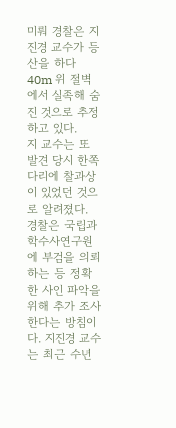미뤄 경찰은 지진경 교수가 등산을 하다 40m 위 절벽에서 실족해 숨진 것으로 추정하고 있다.
지 교수는 또 발견 당시 한쪽 다리에 찰과상이 있었던 것으로 알려졌다.
경찰은 국립과학수사연구원에 부검을 의뢰하는 등 정확한 사인 파악을 위해 추가 조사한다는 방침이다. 지진경 교수는 최근 수년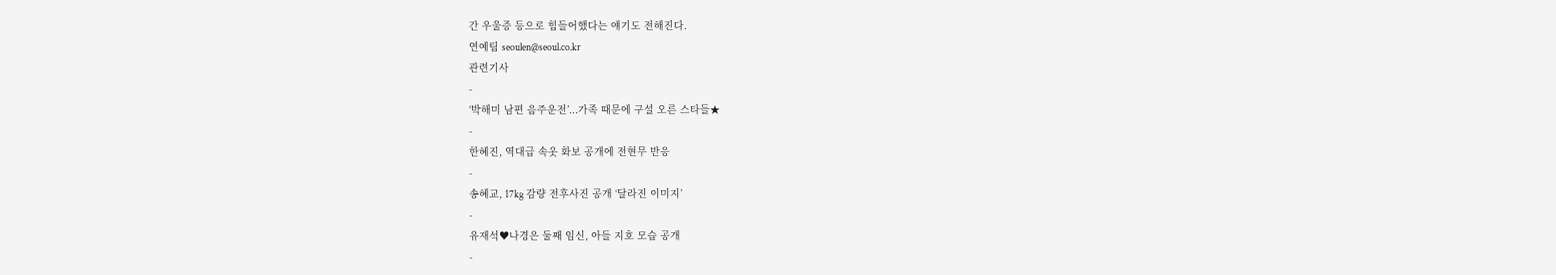간 우울증 등으로 힘들어했다는 얘기도 전해진다.
연예팀 seoulen@seoul.co.kr
관련기사
-
‘박해미 남편 음주운전’...가족 때문에 구설 오른 스타들★
-
한혜진, 역대급 속옷 화보 공개에 전현무 반응
-
송혜교, 17kg 감량 전후사진 공개 ‘달라진 이미지’
-
유재석♥나경은 둘째 임신, 아들 지호 모습 공개
-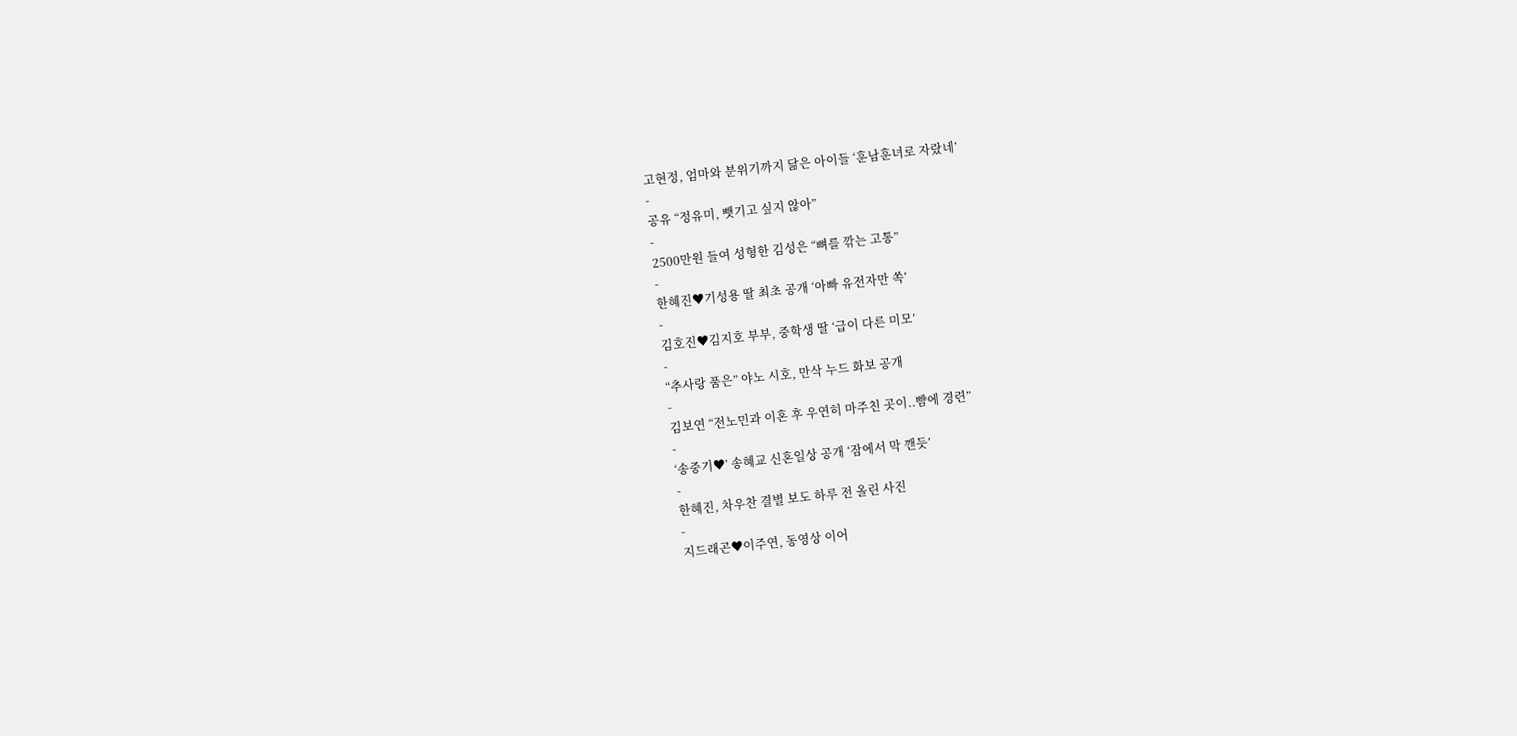고현정, 엄마와 분위기까지 닮은 아이들 ‘훈남훈녀로 자랐네’
-
공유 “정유미, 뺏기고 싶지 않아”
-
2500만원 들여 성형한 김성은 “뼈를 깎는 고통”
-
한혜진♥기성용 딸 최초 공개 ‘아빠 유전자만 쏙’
-
김호진♥김지호 부부, 중학생 딸 ‘급이 다른 미모’
-
“추사랑 품은” 야노 시호, 만삭 누드 화보 공개
-
김보연 “전노민과 이혼 후 우연히 마주친 곳이..뺨에 경련”
-
‘송중기♥’ 송혜교 신혼일상 공개 ‘잠에서 막 깬듯’
-
한혜진, 차우찬 결별 보도 하루 전 올린 사진
-
지드래곤♥이주연, 동영상 이어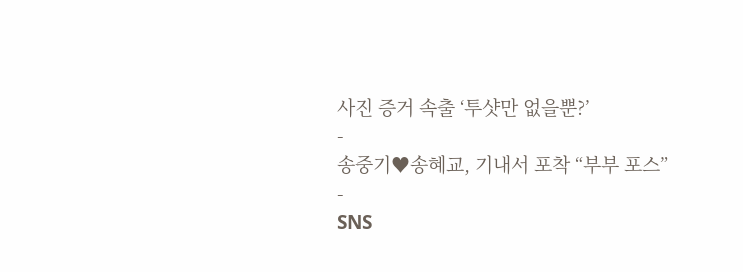사진 증거 속출 ‘투샷만 없을뿐?’
-
송중기♥송혜교, 기내서 포착 “부부 포스”
-
SNS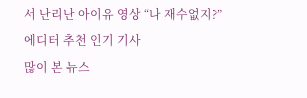서 난리난 아이유 영상 “나 재수없지?”
에디터 추천 인기 기사
많이 본 뉴스